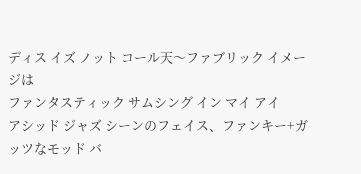ディス イズ ノット コール天〜ファブリック イメージは
ファンタスティック サムシング イン マイ アイ
アシッド ジャズ シーンのフェイス、ファンキー+ガッツなモッド バ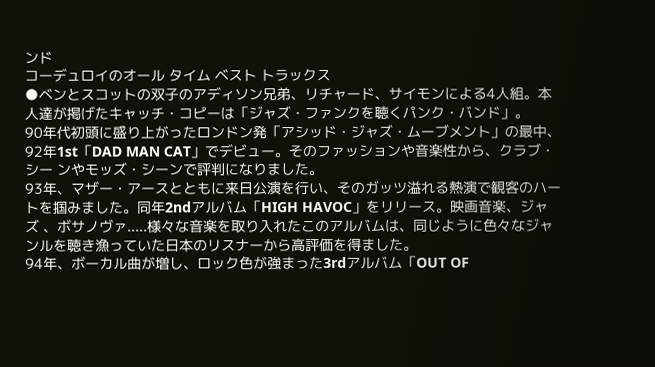ンド
コーデュロイのオール タイム ベスト トラックス
●ベンとスコットの双子のアディソン兄弟、リチャード、サイモンによる4人組。本人達が掲げたキャッチ・コピーは「ジャズ・ファンクを聴くパンク・バンド」。
90年代初頭に盛り上がったロンドン発「アシッド・ジャズ・ムーブメント」の最中、
92年1st「DAD MAN CAT」でデビュー。そのファッションや音楽性から、クラブ・シー ンやモッズ・シーンで評判になりました。
93年、マザー・アースとともに来日公演を行い、そのガッツ溢れる熱演で観客のハートを掴みました。同年2ndアルバム「HIGH HAVOC」をリリース。映画音楽、ジャズ 、ボサノヴァ.....様々な音楽を取り入れたこのアルバムは、同じように色々なジャンルを聴き漁っていた日本のリスナーから高評価を得ました。
94年、ボーカル曲が増し、ロック色が強まった3rdアルバム「OUT OF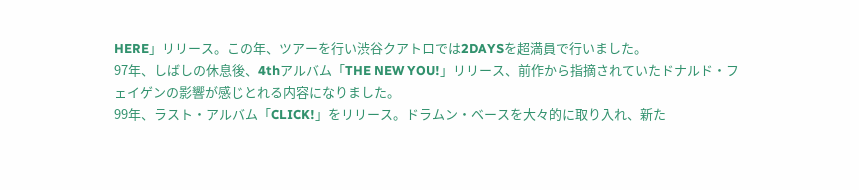HERE」リリース。この年、ツアーを行い渋谷クアトロでは2DAYSを超満員で行いました。
97年、しばしの休息後、4thアルバム「THE NEW YOU!」リリース、前作から指摘されていたドナルド・フェイゲンの影響が感じとれる内容になりました。
99年、ラスト・アルバム「CLICK!」をリリース。ドラムン・ベースを大々的に取り入れ、新た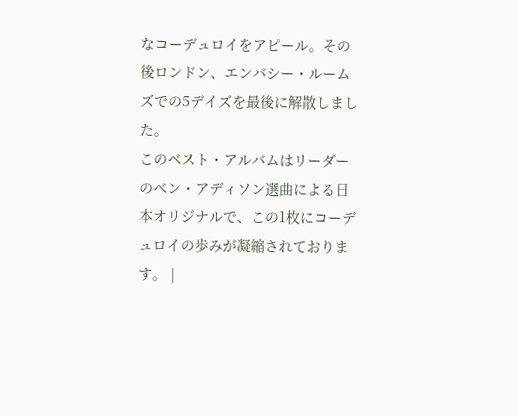なコーデュロイをアピール。その後ロンドン、エンバシー・ルームズでの5デイズを最後に解散しました。
このベスト・アルバムはリーダーのベン・アディソン選曲による日本オリジナルで、この1枚にコーデュロイの歩みが凝縮されております。 |